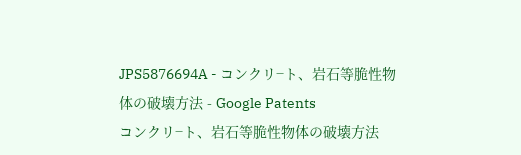JPS5876694A - コンクリ−ト、岩石等脆性物体の破壊方法 - Google Patents
コンクリ−ト、岩石等脆性物体の破壊方法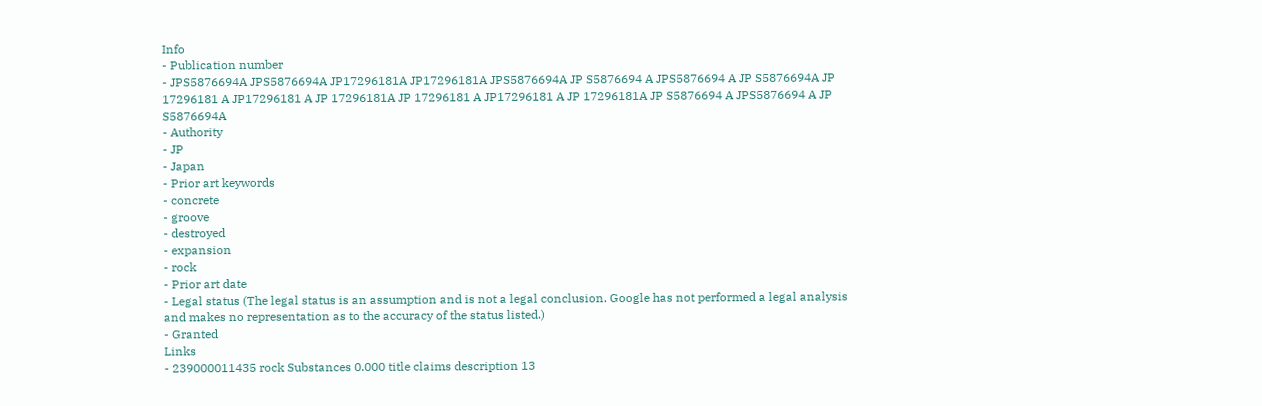Info
- Publication number
- JPS5876694A JPS5876694A JP17296181A JP17296181A JPS5876694A JP S5876694 A JPS5876694 A JP S5876694A JP 17296181 A JP17296181 A JP 17296181A JP 17296181 A JP17296181 A JP 17296181A JP S5876694 A JPS5876694 A JP S5876694A
- Authority
- JP
- Japan
- Prior art keywords
- concrete
- groove
- destroyed
- expansion
- rock
- Prior art date
- Legal status (The legal status is an assumption and is not a legal conclusion. Google has not performed a legal analysis and makes no representation as to the accuracy of the status listed.)
- Granted
Links
- 239000011435 rock Substances 0.000 title claims description 13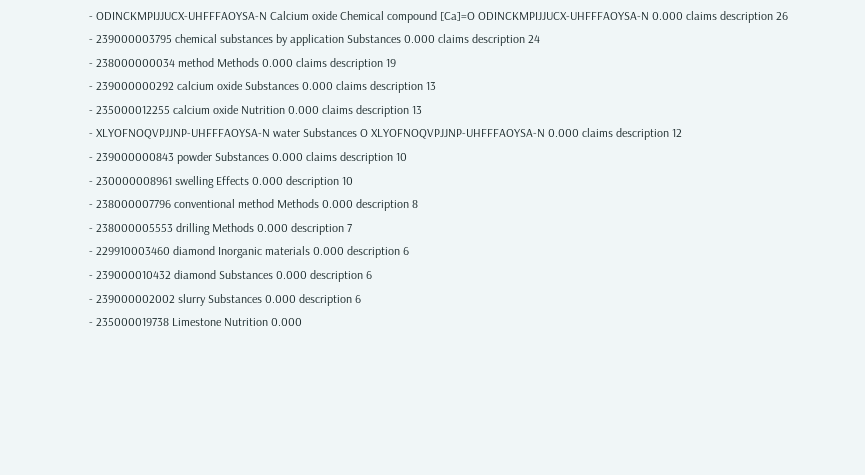- ODINCKMPIJJUCX-UHFFFAOYSA-N Calcium oxide Chemical compound [Ca]=O ODINCKMPIJJUCX-UHFFFAOYSA-N 0.000 claims description 26
- 239000003795 chemical substances by application Substances 0.000 claims description 24
- 238000000034 method Methods 0.000 claims description 19
- 239000000292 calcium oxide Substances 0.000 claims description 13
- 235000012255 calcium oxide Nutrition 0.000 claims description 13
- XLYOFNOQVPJJNP-UHFFFAOYSA-N water Substances O XLYOFNOQVPJJNP-UHFFFAOYSA-N 0.000 claims description 12
- 239000000843 powder Substances 0.000 claims description 10
- 230000008961 swelling Effects 0.000 description 10
- 238000007796 conventional method Methods 0.000 description 8
- 238000005553 drilling Methods 0.000 description 7
- 229910003460 diamond Inorganic materials 0.000 description 6
- 239000010432 diamond Substances 0.000 description 6
- 239000002002 slurry Substances 0.000 description 6
- 235000019738 Limestone Nutrition 0.000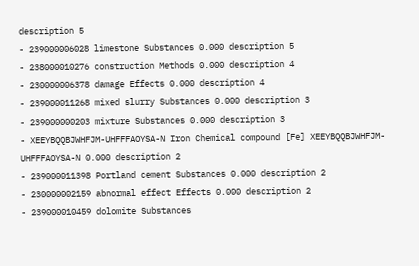description 5
- 239000006028 limestone Substances 0.000 description 5
- 238000010276 construction Methods 0.000 description 4
- 230000006378 damage Effects 0.000 description 4
- 239000011268 mixed slurry Substances 0.000 description 3
- 239000000203 mixture Substances 0.000 description 3
- XEEYBQQBJWHFJM-UHFFFAOYSA-N Iron Chemical compound [Fe] XEEYBQQBJWHFJM-UHFFFAOYSA-N 0.000 description 2
- 239000011398 Portland cement Substances 0.000 description 2
- 230000002159 abnormal effect Effects 0.000 description 2
- 239000010459 dolomite Substances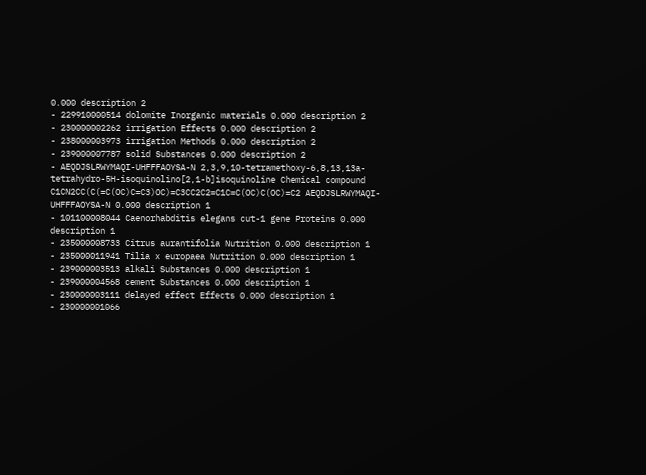0.000 description 2
- 229910000514 dolomite Inorganic materials 0.000 description 2
- 230000002262 irrigation Effects 0.000 description 2
- 238000003973 irrigation Methods 0.000 description 2
- 239000007787 solid Substances 0.000 description 2
- AEQDJSLRWYMAQI-UHFFFAOYSA-N 2,3,9,10-tetramethoxy-6,8,13,13a-tetrahydro-5H-isoquinolino[2,1-b]isoquinoline Chemical compound C1CN2CC(C(=C(OC)C=C3)OC)=C3CC2C2=C1C=C(OC)C(OC)=C2 AEQDJSLRWYMAQI-UHFFFAOYSA-N 0.000 description 1
- 101100008044 Caenorhabditis elegans cut-1 gene Proteins 0.000 description 1
- 235000008733 Citrus aurantifolia Nutrition 0.000 description 1
- 235000011941 Tilia x europaea Nutrition 0.000 description 1
- 239000003513 alkali Substances 0.000 description 1
- 239000004568 cement Substances 0.000 description 1
- 230000003111 delayed effect Effects 0.000 description 1
- 230000001066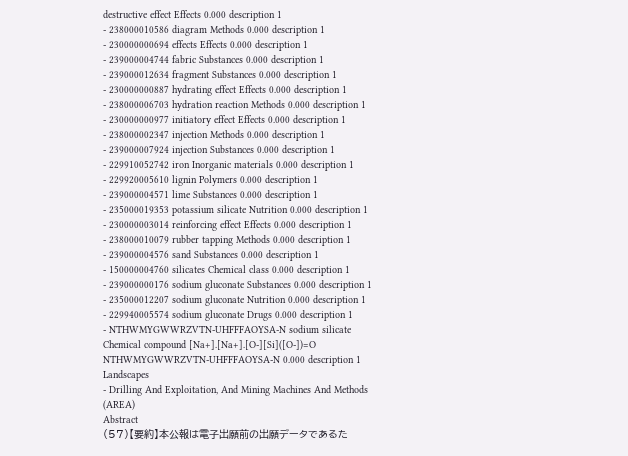destructive effect Effects 0.000 description 1
- 238000010586 diagram Methods 0.000 description 1
- 230000000694 effects Effects 0.000 description 1
- 239000004744 fabric Substances 0.000 description 1
- 239000012634 fragment Substances 0.000 description 1
- 230000000887 hydrating effect Effects 0.000 description 1
- 238000006703 hydration reaction Methods 0.000 description 1
- 230000000977 initiatory effect Effects 0.000 description 1
- 238000002347 injection Methods 0.000 description 1
- 239000007924 injection Substances 0.000 description 1
- 229910052742 iron Inorganic materials 0.000 description 1
- 229920005610 lignin Polymers 0.000 description 1
- 239000004571 lime Substances 0.000 description 1
- 235000019353 potassium silicate Nutrition 0.000 description 1
- 230000003014 reinforcing effect Effects 0.000 description 1
- 238000010079 rubber tapping Methods 0.000 description 1
- 239000004576 sand Substances 0.000 description 1
- 150000004760 silicates Chemical class 0.000 description 1
- 239000000176 sodium gluconate Substances 0.000 description 1
- 235000012207 sodium gluconate Nutrition 0.000 description 1
- 229940005574 sodium gluconate Drugs 0.000 description 1
- NTHWMYGWWRZVTN-UHFFFAOYSA-N sodium silicate Chemical compound [Na+].[Na+].[O-][Si]([O-])=O NTHWMYGWWRZVTN-UHFFFAOYSA-N 0.000 description 1
Landscapes
- Drilling And Exploitation, And Mining Machines And Methods (AREA)
Abstract
(57)【要約】本公報は電子出願前の出願データであるた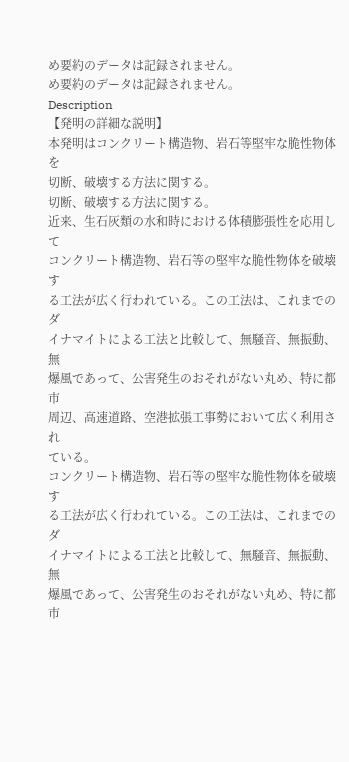め要約のデータは記録されません。
め要約のデータは記録されません。
Description
【発明の詳細な説明】
本発明はコンクリート構造物、岩石等堅牢な脆性物体を
切断、破壊する方法に関する。
切断、破壊する方法に関する。
近来、生石灰類の水和時における体積膨張性を応用して
コンクリート構造物、岩石等の堅牢な脆性物体を破壊す
る工法が広く行われている。この工法は、これまでのダ
イナマイトによる工法と比較して、無騒音、無振動、無
爆風であって、公害発生のおそれがない丸め、特に都市
周辺、高速道路、空港拡張工事勢において広く利用され
ている。
コンクリート構造物、岩石等の堅牢な脆性物体を破壊す
る工法が広く行われている。この工法は、これまでのダ
イナマイトによる工法と比較して、無騒音、無振動、無
爆風であって、公害発生のおそれがない丸め、特に都市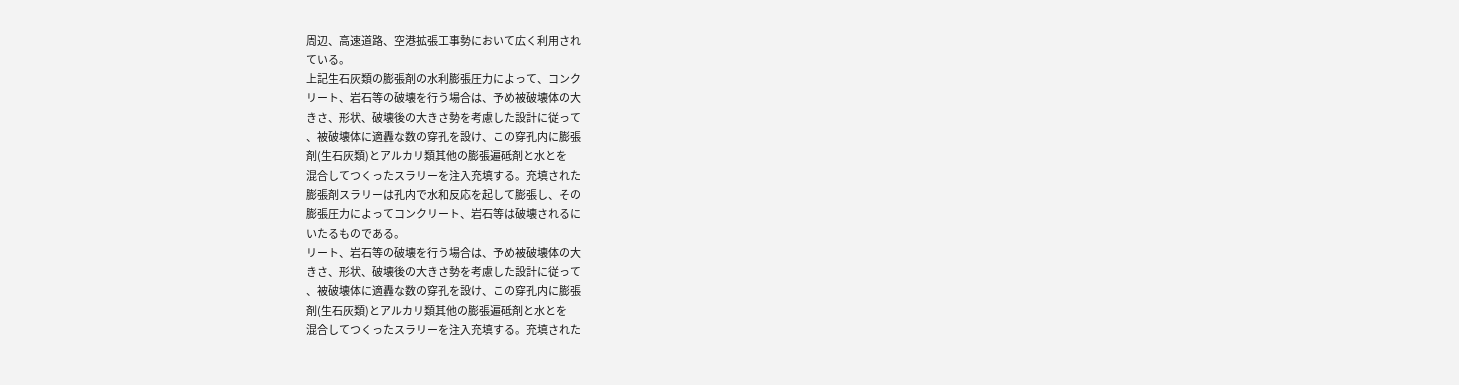周辺、高速道路、空港拡張工事勢において広く利用され
ている。
上記生石灰類の膨張剤の水利膨張圧力によって、コンク
リート、岩石等の破壊を行う場合は、予め被破壊体の大
きさ、形状、破壊後の大きさ勢を考慮した設計に従って
、被破壊体に適轟な数の穿孔を設け、この穿孔内に膨張
剤(生石灰類)とアルカリ類其他の膨張遍砥剤と水とを
混合してつくったスラリーを注入充填する。充填された
膨張剤スラリーは孔内で水和反応を起して膨張し、その
膨張圧力によってコンクリート、岩石等は破壊されるに
いたるものである。
リート、岩石等の破壊を行う場合は、予め被破壊体の大
きさ、形状、破壊後の大きさ勢を考慮した設計に従って
、被破壊体に適轟な数の穿孔を設け、この穿孔内に膨張
剤(生石灰類)とアルカリ類其他の膨張遍砥剤と水とを
混合してつくったスラリーを注入充填する。充填された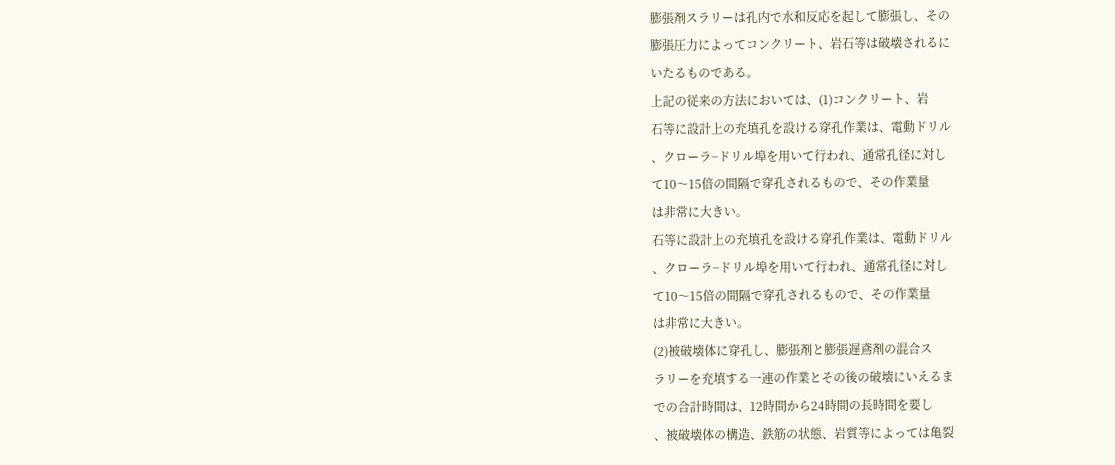膨張剤スラリーは孔内で水和反応を起して膨張し、その
膨張圧力によってコンクリート、岩石等は破壊されるに
いたるものである。
上記の従来の方法においては、(1)コンクリート、岩
石等に設計上の充填孔を設ける穿孔作業は、電動ドリル
、クローラ−ドリル埠を用いて行われ、通常孔径に対し
て10〜15倍の間隔で穿孔されるもので、その作業量
は非常に大きい。
石等に設計上の充填孔を設ける穿孔作業は、電動ドリル
、クローラ−ドリル埠を用いて行われ、通常孔径に対し
て10〜15倍の間隔で穿孔されるもので、その作業量
は非常に大きい。
(2)被破壊体に穿孔し、膨張剤と膨張遅鳶剤の混合ス
ラリーを充填する一連の作業とその後の破壊にいえるま
での合計時間は、12時間から24時間の長時間を要し
、被破壊体の構造、鉄筋の状態、岩質等によっては亀裂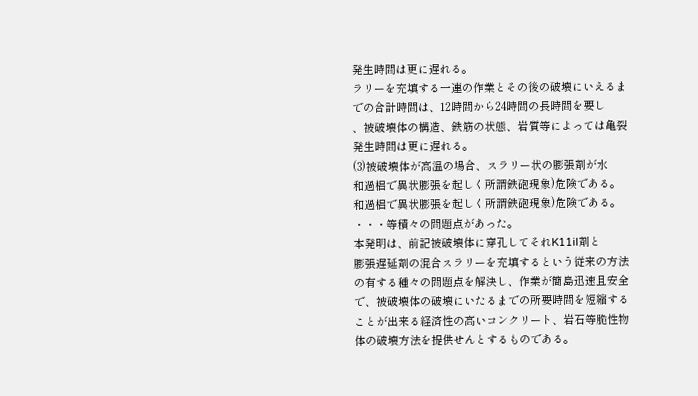発生時間は更に遅れる。
ラリーを充填する一連の作業とその後の破壊にいえるま
での合計時間は、12時間から24時間の長時間を要し
、被破壊体の構造、鉄筋の状態、岩質等によっては亀裂
発生時間は更に遅れる。
(3)被破壊体が高温の場合、スラリー状の膨張剤が水
和過椙で異状膨張を起しく所謂鉄砲現象)危険である。
和過椙で異状膨張を起しく所謂鉄砲現象)危険である。
・・・等積々の問題点があった。
本発明は、前記被破壊体に穿孔してそれK11il剤と
膨張遅延剤の混合スラリーを充填するという従来の方法
の有する種々の問題点を解決し、作業が簡島迅速且安全
で、被破壊体の破壊にいたるまでの所要時間を短縮する
ことが出来る経済性の高いコンクリート、岩石等脆性物
体の破壊方法を提供せんとするものである。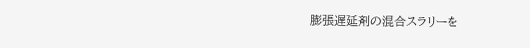膨張遅延剤の混合スラリーを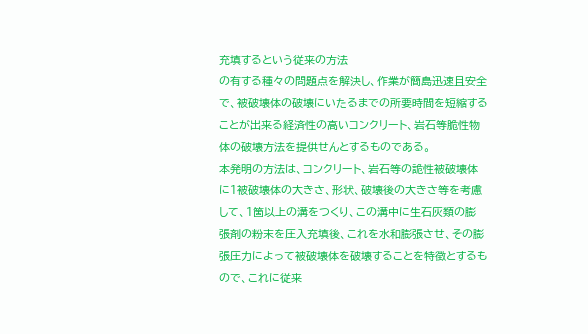充填するという従来の方法
の有する種々の問題点を解決し、作業が簡島迅速且安全
で、被破壊体の破壊にいたるまでの所要時間を短縮する
ことが出来る経済性の高いコンクリート、岩石等脆性物
体の破壊方法を提供せんとするものである。
本発明の方法は、コンクリート、岩石等の詭性被破壊体
に1被破壊体の大きさ、形状、破壊後の大きさ等を考慮
して、1箇以上の溝をつくり、この溝中に生石灰類の膨
張剤の粉末を圧入充填後、これを水和膨張させ、その膨
張圧力によって被破壊体を破壊することを特徴とするも
ので、これに従来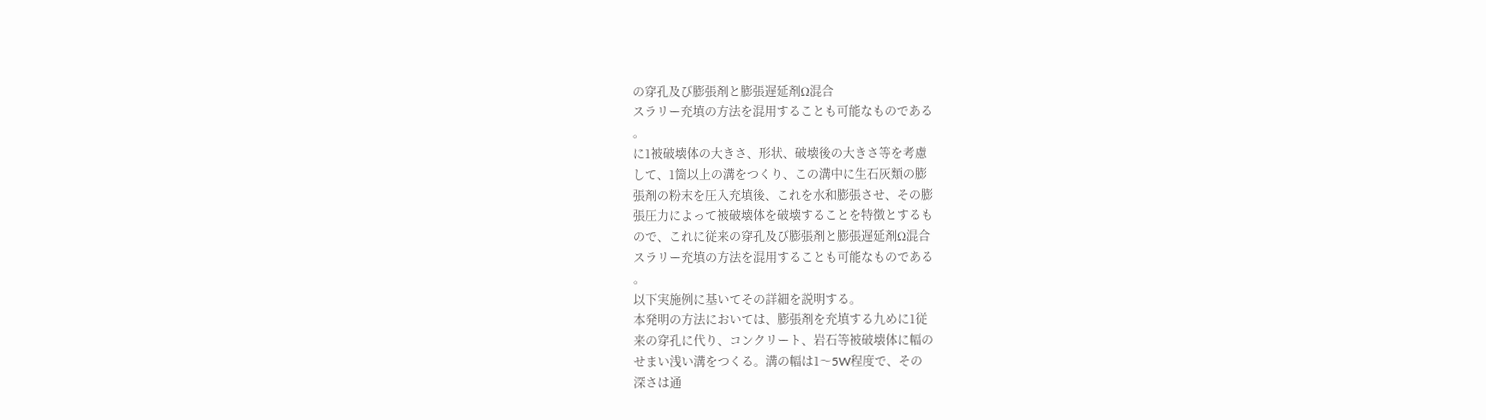の穿孔及び膨張剤と膨張遅延剤Ω混合
スラリー充填の方法を混用することも可能なものである
。
に1被破壊体の大きさ、形状、破壊後の大きさ等を考慮
して、1箇以上の溝をつくり、この溝中に生石灰類の膨
張剤の粉末を圧入充填後、これを水和膨張させ、その膨
張圧力によって被破壊体を破壊することを特徴とするも
ので、これに従来の穿孔及び膨張剤と膨張遅延剤Ω混合
スラリー充填の方法を混用することも可能なものである
。
以下実施例に基いてその詳細を説明する。
本発明の方法においては、膨張剤を充填する九めに1従
来の穿孔に代り、コンクリート、岩石等被破壊体に幅の
せまい浅い溝をつくる。溝の幅は1〜5W程度で、その
深さは通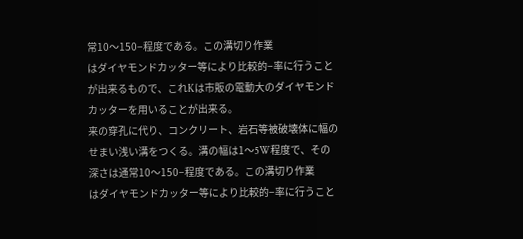常10〜150−程度である。この溝切り作業
はダイヤモンドカッター等により比較的−率に行うこと
が出来るもので、これKは市販の電動大のダイヤモンド
カッターを用いることが出来る。
来の穿孔に代り、コンクリート、岩石等被破壊体に幅の
せまい浅い溝をつくる。溝の幅は1〜5W程度で、その
深さは通常10〜150−程度である。この溝切り作業
はダイヤモンドカッター等により比較的−率に行うこと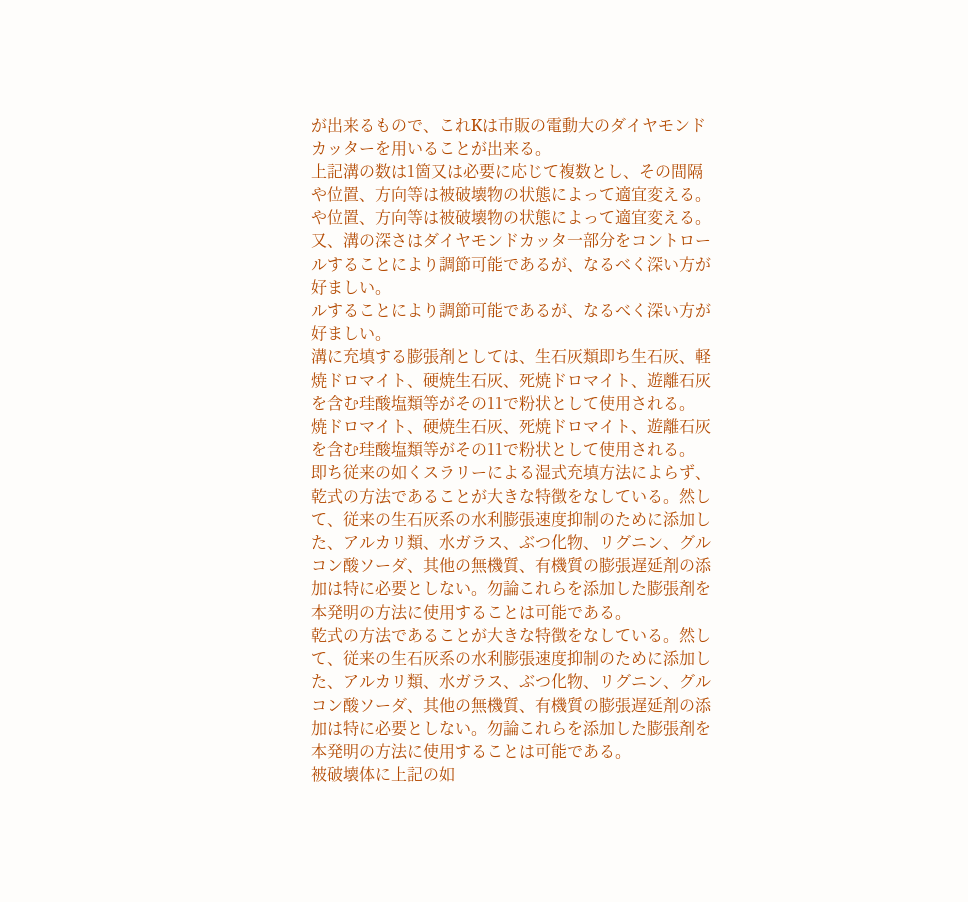が出来るもので、これKは市販の電動大のダイヤモンド
カッターを用いることが出来る。
上記溝の数は1箇又は必要に応じて複数とし、その間隔
や位置、方向等は被破壊物の状態によって適宜変える。
や位置、方向等は被破壊物の状態によって適宜変える。
又、溝の深さはダイヤモンドカッタ一部分をコントロー
ルすることにより調節可能であるが、なるべく深い方が
好ましい。
ルすることにより調節可能であるが、なるべく深い方が
好ましい。
溝に充填する膨張剤としては、生石灰類即ち生石灰、軽
焼ドロマイト、硬焼生石灰、死焼ドロマイト、遊離石灰
を含む珪酸塩類等がその11で粉状として使用される。
焼ドロマイト、硬焼生石灰、死焼ドロマイト、遊離石灰
を含む珪酸塩類等がその11で粉状として使用される。
即ち従来の如くスラリーによる湿式充填方法によらず、
乾式の方法であることが大きな特徴をなしている。然し
て、従来の生石灰系の水利膨張速度抑制のために添加し
た、アルカリ類、水ガラス、ぶつ化物、リグニン、グル
コン酸ソーダ、其他の無機質、有機質の膨張遅延剤の添
加は特に必要としない。勿論これらを添加した膨張剤を
本発明の方法に使用することは可能である。
乾式の方法であることが大きな特徴をなしている。然し
て、従来の生石灰系の水利膨張速度抑制のために添加し
た、アルカリ類、水ガラス、ぶつ化物、リグニン、グル
コン酸ソーダ、其他の無機質、有機質の膨張遅延剤の添
加は特に必要としない。勿論これらを添加した膨張剤を
本発明の方法に使用することは可能である。
被破壊体に上記の如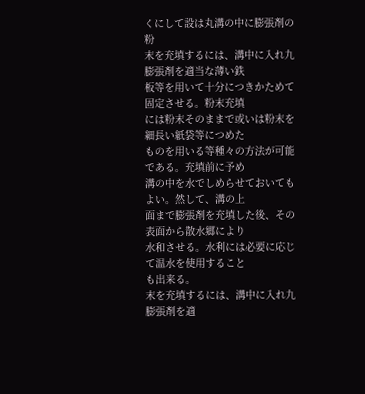くにして設は丸溝の中に膨張剤の粉
末を充填するには、溝中に入れ九膨張剤を適当な薄い鉄
板等を用いて十分につきかためて固定させる。粉末充填
には粉末そのままで或いは粉末を細長い紙袋等につめた
ものを用いる等種々の方法が可能である。充填前に予め
溝の中を水でしめらせておいてもよい。然して、溝の上
面まで膨張剤を充填した後、その表面から散水郷により
水和させる。水利には必要に応じて温水を使用すること
も出来る。
末を充填するには、溝中に入れ九膨張剤を適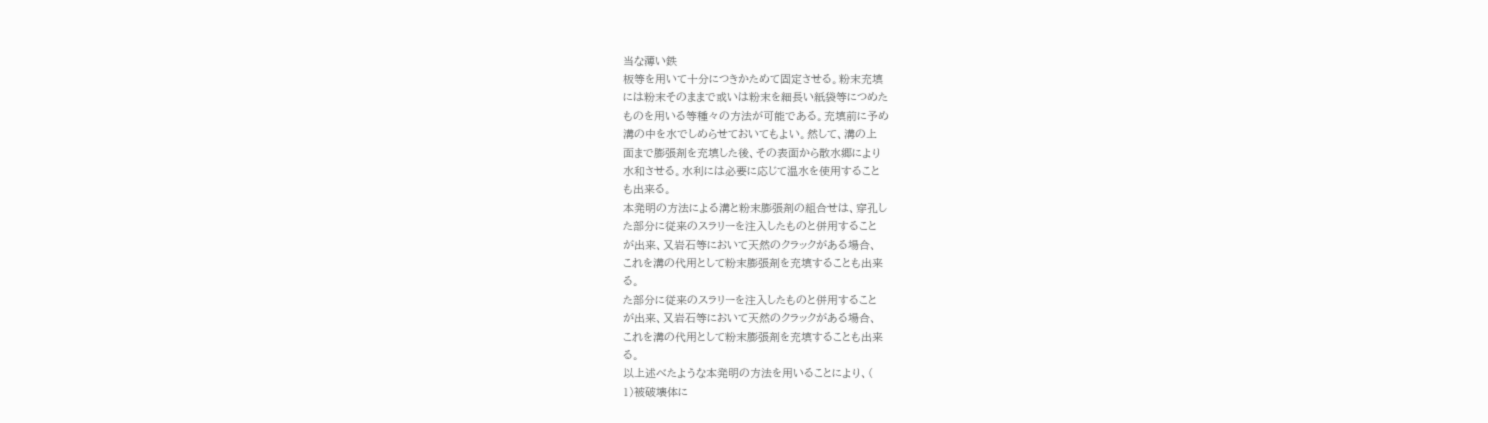当な薄い鉄
板等を用いて十分につきかためて固定させる。粉末充填
には粉末そのままで或いは粉末を細長い紙袋等につめた
ものを用いる等種々の方法が可能である。充填前に予め
溝の中を水でしめらせておいてもよい。然して、溝の上
面まで膨張剤を充填した後、その表面から散水郷により
水和させる。水利には必要に応じて温水を使用すること
も出来る。
本発明の方法による溝と粉末膨張剤の組合せは、穿孔し
た部分に従来のスラリーを注入したものと併用すること
が出来、又岩石等において天然のクラックがある場合、
これを溝の代用として粉末膨張剤を充填することも出来
る。
た部分に従来のスラリーを注入したものと併用すること
が出来、又岩石等において天然のクラックがある場合、
これを溝の代用として粉末膨張剤を充填することも出来
る。
以上述べたような本発明の方法を用いることにより、(
1)被破壊体に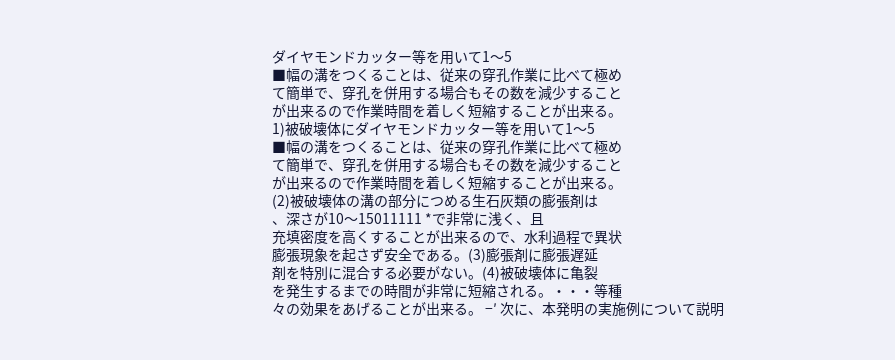ダイヤモンドカッター等を用いて1〜5
■幅の溝をつくることは、従来の穿孔作業に比べて極め
て簡単で、穿孔を併用する場合もその数を減少すること
が出来るので作業時間を着しく短縮することが出来る。
1)被破壊体にダイヤモンドカッター等を用いて1〜5
■幅の溝をつくることは、従来の穿孔作業に比べて極め
て簡単で、穿孔を併用する場合もその数を減少すること
が出来るので作業時間を着しく短縮することが出来る。
(2)被破壊体の溝の部分につめる生石灰類の膨張剤は
、深さが10〜15011111 *で非常に浅く、且
充填密度を高くすることが出来るので、水利過程で異状
膨張現象を起さず安全である。(3)膨張剤に膨張遅延
剤を特別に混合する必要がない。(4)被破壊体に亀裂
を発生するまでの時間が非常に短縮される。・・・等種
々の効果をあげることが出来る。 −′ 次に、本発明の実施例について説明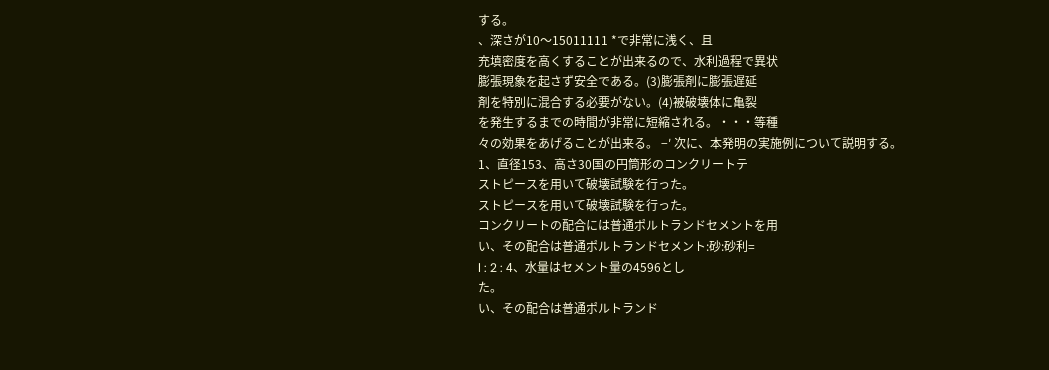する。
、深さが10〜15011111 *で非常に浅く、且
充填密度を高くすることが出来るので、水利過程で異状
膨張現象を起さず安全である。(3)膨張剤に膨張遅延
剤を特別に混合する必要がない。(4)被破壊体に亀裂
を発生するまでの時間が非常に短縮される。・・・等種
々の効果をあげることが出来る。 −′ 次に、本発明の実施例について説明する。
1、直径153、高さ30国の円筒形のコンクリートテ
ストピースを用いて破壊試験を行った。
ストピースを用いて破壊試験を行った。
コンクリートの配合には普通ポルトランドセメントを用
い、その配合は普通ポルトランドセメント:砂:砂利=
l : 2 : 4、水量はセメント量の4596とし
た。
い、その配合は普通ポルトランド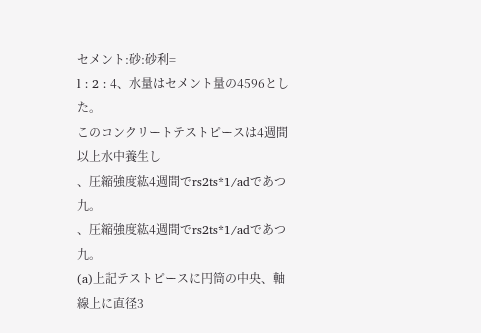セメント:砂:砂利=
l : 2 : 4、水量はセメント量の4596とし
た。
このコンクリートテストピースは4週間以上水中養生し
、圧縮強度紘4週間でrs2ts*1/adであつ九。
、圧縮強度紘4週間でrs2ts*1/adであつ九。
(a)上記テストピースに円筒の中央、軸線上に直径3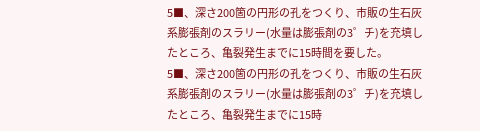5■、深さ200箇の円形の孔をつくり、市販の生石灰
系膨張剤のスラリー(水量は膨張剤の3゜チ)を充填し
たところ、亀裂発生までに15時間を要した。
5■、深さ200箇の円形の孔をつくり、市販の生石灰
系膨張剤のスラリー(水量は膨張剤の3゜チ)を充填し
たところ、亀裂発生までに15時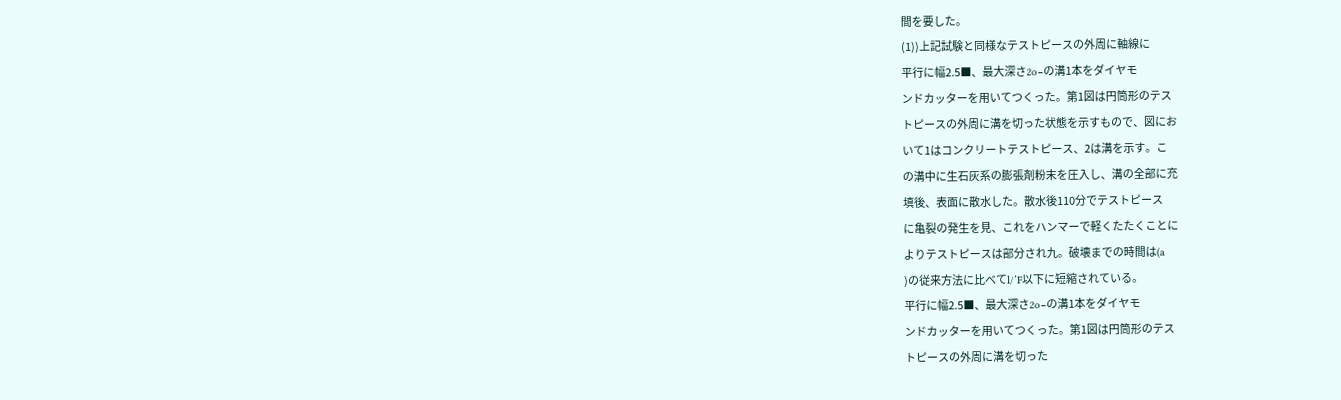間を要した。
(1))上記試験と同様なテストピースの外周に軸線に
平行に幅2.5■、最大深さ2o−の溝1本をダイヤモ
ンドカッターを用いてつくった。第1図は円筒形のテス
トピースの外周に溝を切った状態を示すもので、図にお
いて1はコンクリートテストピース、2は溝を示す。こ
の溝中に生石灰系の膨張剤粉末を圧入し、溝の全部に充
填後、表面に散水した。散水後110分でテストピース
に亀裂の発生を見、これをハンマーで軽くたたくことに
よりテストピースは部分され九。破壊までの時間は(a
)の従来方法に比べてl/’F以下に短縮されている。
平行に幅2.5■、最大深さ2o−の溝1本をダイヤモ
ンドカッターを用いてつくった。第1図は円筒形のテス
トピースの外周に溝を切った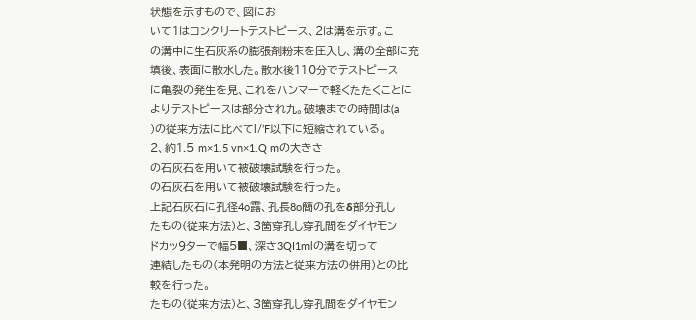状態を示すもので、図にお
いて1はコンクリートテストピース、2は溝を示す。こ
の溝中に生石灰系の膨張剤粉末を圧入し、溝の全部に充
填後、表面に散水した。散水後110分でテストピース
に亀裂の発生を見、これをハンマーで軽くたたくことに
よりテストピースは部分され九。破壊までの時間は(a
)の従来方法に比べてl/’F以下に短縮されている。
2、約1.5 m×1.5 vn×1.Q mの大きさ
の石灰石を用いて被破壊試験を行った。
の石灰石を用いて被破壊試験を行った。
上記石灰石に孔径4o露、孔長8o簡の孔をδ部分孔し
たもの(従来方法)と、3箇穿孔し穿孔間をダイヤモン
ドカッ9ターで幅5■、深さ3QI1mlの溝を切って
連結したもの(本発明の方法と従来方法の併用)との比
較を行った。
たもの(従来方法)と、3箇穿孔し穿孔間をダイヤモン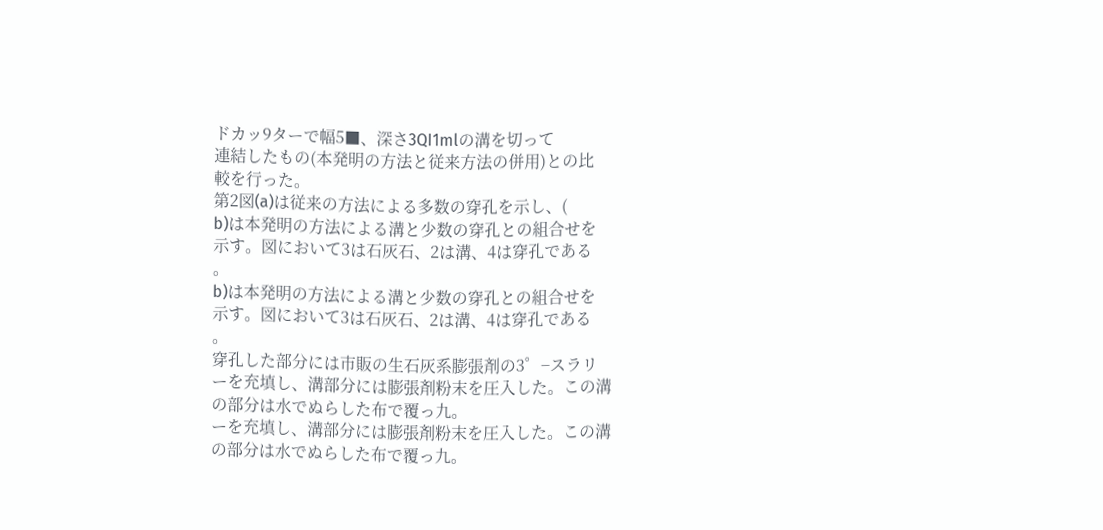ドカッ9ターで幅5■、深さ3QI1mlの溝を切って
連結したもの(本発明の方法と従来方法の併用)との比
較を行った。
第2図(a)は従来の方法による多数の穿孔を示し、(
b)は本発明の方法による溝と少数の穿孔との組合せを
示す。図において3は石灰石、2は溝、4は穿孔である
。
b)は本発明の方法による溝と少数の穿孔との組合せを
示す。図において3は石灰石、2は溝、4は穿孔である
。
穿孔した部分には市販の生石灰系膨張剤の3゜−スラリ
ーを充填し、溝部分には膨張剤粉末を圧入した。この溝
の部分は水でぬらした布で覆っ九。
ーを充填し、溝部分には膨張剤粉末を圧入した。この溝
の部分は水でぬらした布で覆っ九。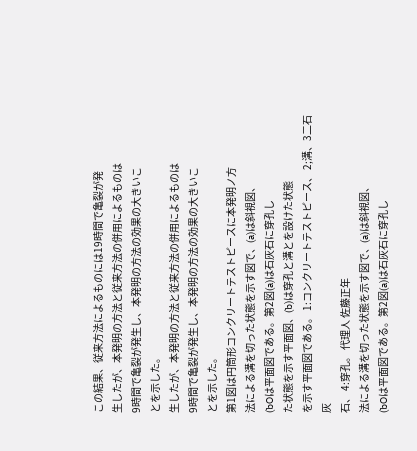この結果、従来方法によるものには19時間で亀裂が発
生したが、本発明の方法と従来方法の併用によるものは
9時間で亀裂が発生し、本発明の方法の効果の大きいこ
とを示した。
生したが、本発明の方法と従来方法の併用によるものは
9時間で亀裂が発生し、本発明の方法の効果の大きいこ
とを示した。
第1図は円筒形コンクリートテストピースに本発明ノ方
法による溝を切った状態を示す図で、(a)は斜視図、
(bOは平面図である。第2図(a)は石灰石に穿孔し
た状態を示す平面図、(b)は穿孔と溝とを設けた状態
を示す平面図である。 1:コンクリートテストピース、 2;溝、3二石灰
石、 4:穿孔。 代理人 佐藤正年
法による溝を切った状態を示す図で、(a)は斜視図、
(bOは平面図である。第2図(a)は石灰石に穿孔し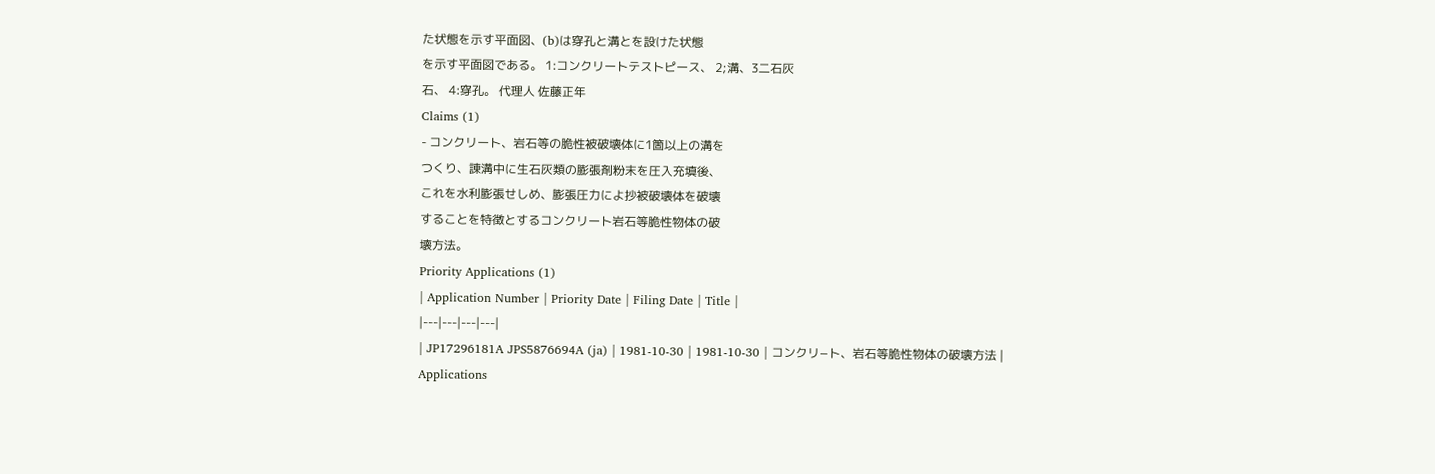た状態を示す平面図、(b)は穿孔と溝とを設けた状態
を示す平面図である。 1:コンクリートテストピース、 2;溝、3二石灰
石、 4:穿孔。 代理人 佐藤正年
Claims (1)
- コンクリート、岩石等の脆性被破壊体に1箇以上の溝を
つくり、諌溝中に生石灰類の膨張剤粉末を圧入充填後、
これを水利膨張せしめ、膨張圧力によ抄被破壊体を破壊
することを特徴とするコンクリート岩石等脆性物体の破
壊方法。
Priority Applications (1)
| Application Number | Priority Date | Filing Date | Title |
|---|---|---|---|
| JP17296181A JPS5876694A (ja) | 1981-10-30 | 1981-10-30 | コンクリ−ト、岩石等脆性物体の破壊方法 |
Applications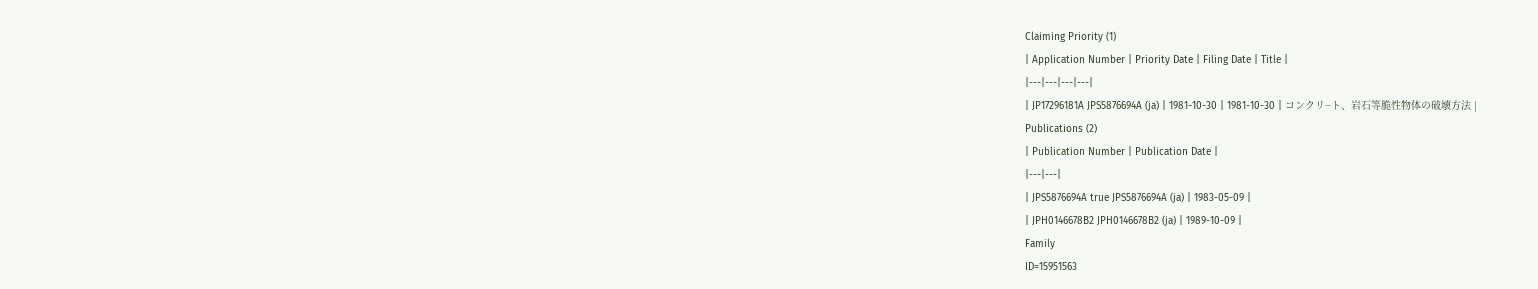Claiming Priority (1)
| Application Number | Priority Date | Filing Date | Title |
|---|---|---|---|
| JP17296181A JPS5876694A (ja) | 1981-10-30 | 1981-10-30 | コンクリ−ト、岩石等脆性物体の破壊方法 |
Publications (2)
| Publication Number | Publication Date |
|---|---|
| JPS5876694A true JPS5876694A (ja) | 1983-05-09 |
| JPH0146678B2 JPH0146678B2 (ja) | 1989-10-09 |
Family
ID=15951563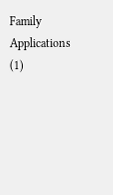Family Applications (1)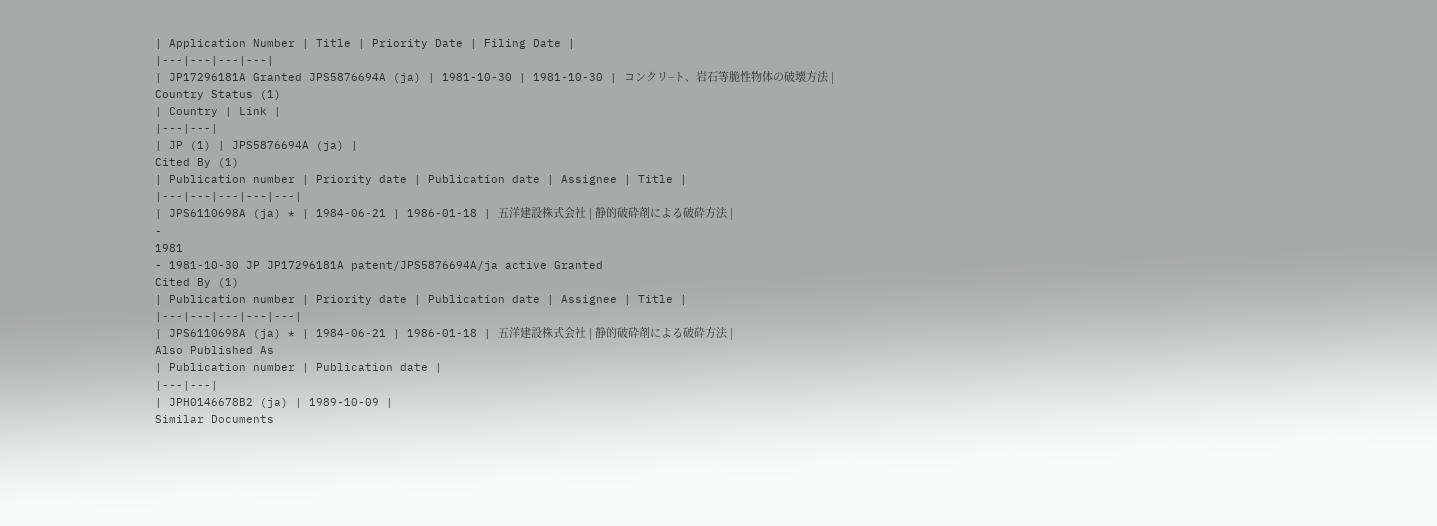| Application Number | Title | Priority Date | Filing Date |
|---|---|---|---|
| JP17296181A Granted JPS5876694A (ja) | 1981-10-30 | 1981-10-30 | コンクリ−ト、岩石等脆性物体の破壊方法 |
Country Status (1)
| Country | Link |
|---|---|
| JP (1) | JPS5876694A (ja) |
Cited By (1)
| Publication number | Priority date | Publication date | Assignee | Title |
|---|---|---|---|---|
| JPS6110698A (ja) * | 1984-06-21 | 1986-01-18 | 五洋建設株式会社 | 静的破砕剤による破砕方法 |
-
1981
- 1981-10-30 JP JP17296181A patent/JPS5876694A/ja active Granted
Cited By (1)
| Publication number | Priority date | Publication date | Assignee | Title |
|---|---|---|---|---|
| JPS6110698A (ja) * | 1984-06-21 | 1986-01-18 | 五洋建設株式会社 | 静的破砕剤による破砕方法 |
Also Published As
| Publication number | Publication date |
|---|---|
| JPH0146678B2 (ja) | 1989-10-09 |
Similar Documents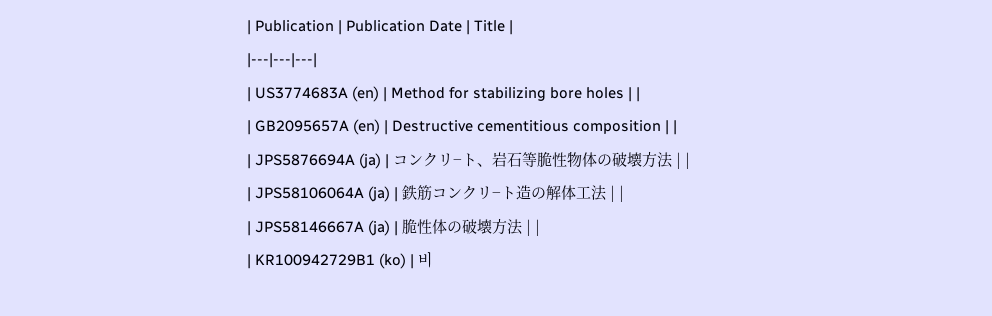| Publication | Publication Date | Title |
|---|---|---|
| US3774683A (en) | Method for stabilizing bore holes | |
| GB2095657A (en) | Destructive cementitious composition | |
| JPS5876694A (ja) | コンクリ−ト、岩石等脆性物体の破壊方法 | |
| JPS58106064A (ja) | 鉄筋コンクリ−ト造の解体工法 | |
| JPS58146667A (ja) | 脆性体の破壊方法 | |
| KR100942729B1 (ko) | 비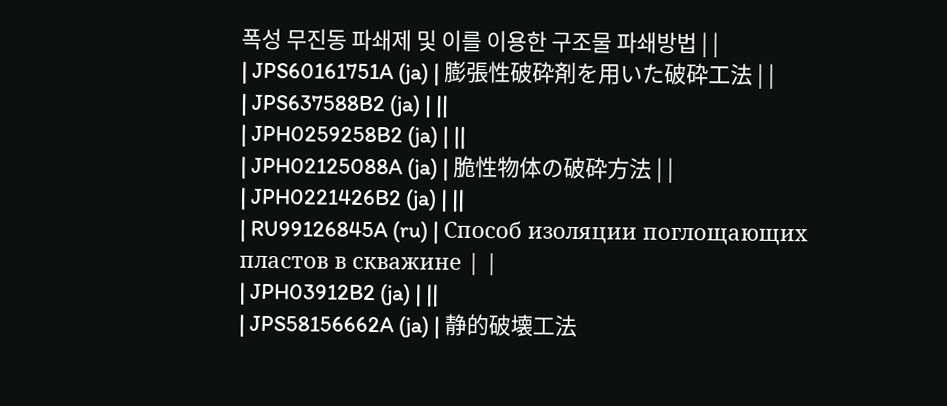폭성 무진동 파쇄제 및 이를 이용한 구조물 파쇄방법 | |
| JPS60161751A (ja) | 膨張性破砕剤を用いた破砕工法 | |
| JPS637588B2 (ja) | ||
| JPH0259258B2 (ja) | ||
| JPH02125088A (ja) | 脆性物体の破砕方法 | |
| JPH0221426B2 (ja) | ||
| RU99126845A (ru) | Способ изоляции поглощающих пластов в скважине | |
| JPH03912B2 (ja) | ||
| JPS58156662A (ja) | 静的破壊工法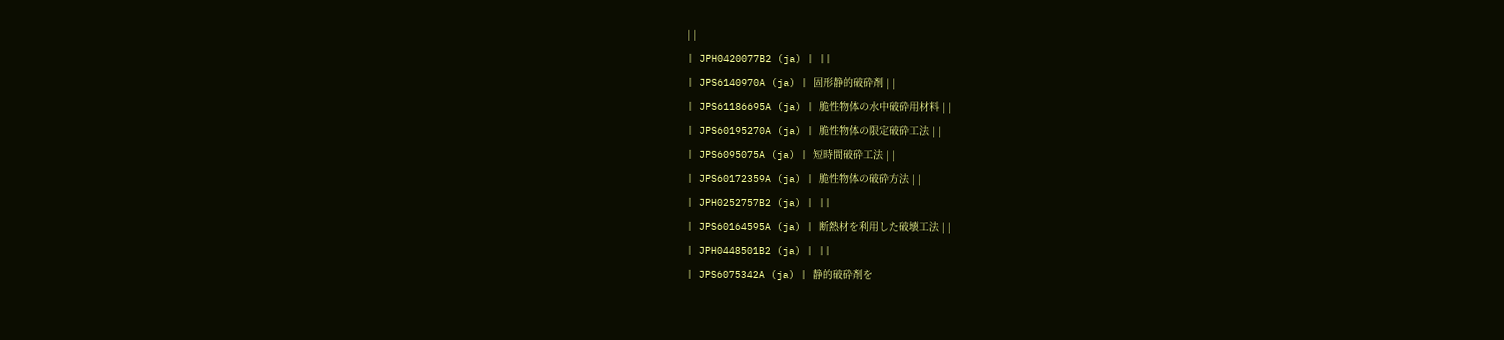| |
| JPH0420077B2 (ja) | ||
| JPS6140970A (ja) | 固形静的破砕剤 | |
| JPS61186695A (ja) | 脆性物体の水中破砕用材料 | |
| JPS60195270A (ja) | 脆性物体の限定破砕工法 | |
| JPS6095075A (ja) | 短時間破砕工法 | |
| JPS60172359A (ja) | 脆性物体の破砕方法 | |
| JPH0252757B2 (ja) | ||
| JPS60164595A (ja) | 断熱材を利用した破壊工法 | |
| JPH0448501B2 (ja) | ||
| JPS6075342A (ja) | 静的破砕剤を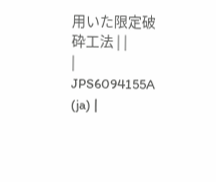用いた限定破砕工法 | |
| JPS6094155A (ja) |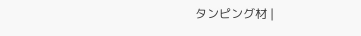タンピング材 |